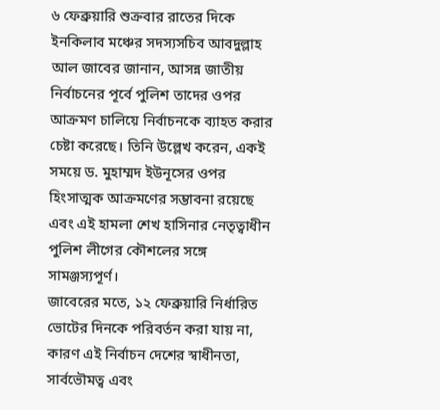৬ ফেব্রুয়ারি শুক্রবার রাতের দিকে ইনকিলাব মঞ্চের সদস্যসচিব আবদুল্লাহ আল জাবের জানান, আসন্ন জাতীয় নির্বাচনের পূর্বে পুলিশ তাদের ওপর আক্রমণ চালিয়ে নির্বাচনকে ব্যাহত করার চেষ্টা করেছে। তিনি উল্লেখ করেন, একই সময়ে ড. মুহাম্মদ ইউনূসের ওপর হিংসাত্মক আক্রমণের সম্ভাবনা রয়েছে এবং এই হামলা শেখ হাসিনার নেতৃত্বাধীন পুলিশ লীগের কৌশলের সঙ্গে সামঞ্জস্যপূর্ণ।
জাবেরের মতে, ১২ ফেব্রুয়ারি নির্ধারিত ভোটের দিনকে পরিবর্তন করা যায় না, কারণ এই নির্বাচন দেশের স্বাধীনতা, সার্বভৌমত্ব এবং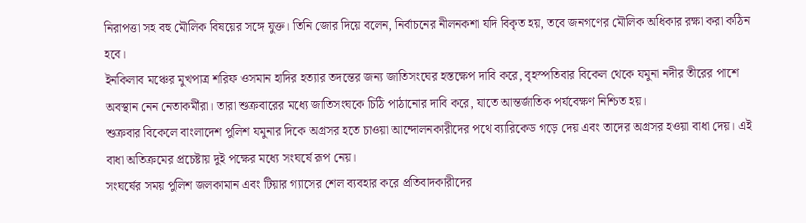নিরাপত্তা সহ বহু মৌলিক বিষয়ের সঙ্গে যুক্ত। তিনি জোর দিয়ে বলেন, নির্বাচনের নীলনকশা যদি বিকৃত হয়, তবে জনগণের মৌলিক অধিকার রক্ষা করা কঠিন হবে।
ইনকিলাব মঞ্চের মুখপাত্র শরিফ ওসমান হাদির হত্যার তদন্তের জন্য জাতিসংঘের হস্তক্ষেপ দাবি করে, বৃহস্পতিবার বিকেল থেকে যমুনা নদীর তীরের পাশে অবস্থান নেন নেতাকর্মীরা। তারা শুক্রবারের মধ্যে জাতিসংঘকে চিঠি পাঠানোর দাবি করে, যাতে আন্তর্জাতিক পর্যবেক্ষণ নিশ্চিত হয়।
শুক্রবার বিকেলে বাংলাদেশ পুলিশ যমুনার দিকে অগ্রসর হতে চাওয়া আন্দোলনকারীদের পথে ব্যারিকেড গড়ে দেয় এবং তাদের অগ্রসর হওয়া বাধা দেয়। এই বাধা অতিক্রমের প্রচেষ্টায় দুই পক্ষের মধ্যে সংঘর্ষে রূপ নেয়।
সংঘর্ষের সময় পুলিশ জলকামান এবং টিয়ার গ্যাসের শেল ব্যবহার করে প্রতিবাদকারীদের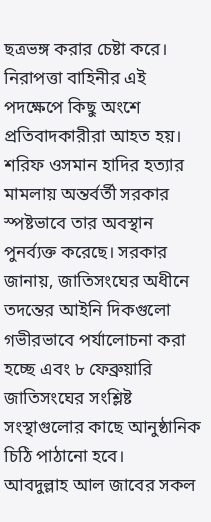ছত্রভঙ্গ করার চেষ্টা করে। নিরাপত্তা বাহিনীর এই পদক্ষেপে কিছু অংশে প্রতিবাদকারীরা আহত হয়।
শরিফ ওসমান হাদির হত্যার মামলায় অন্তর্বর্তী সরকার স্পষ্টভাবে তার অবস্থান পুনর্ব্যক্ত করেছে। সরকার জানায়, জাতিসংঘের অধীনে তদন্তের আইনি দিকগুলো গভীরভাবে পর্যালোচনা করা হচ্ছে এবং ৮ ফেব্রুয়ারি জাতিসংঘের সংশ্লিষ্ট সংস্থাগুলোর কাছে আনুষ্ঠানিক চিঠি পাঠানো হবে।
আবদুল্লাহ আল জাবের সকল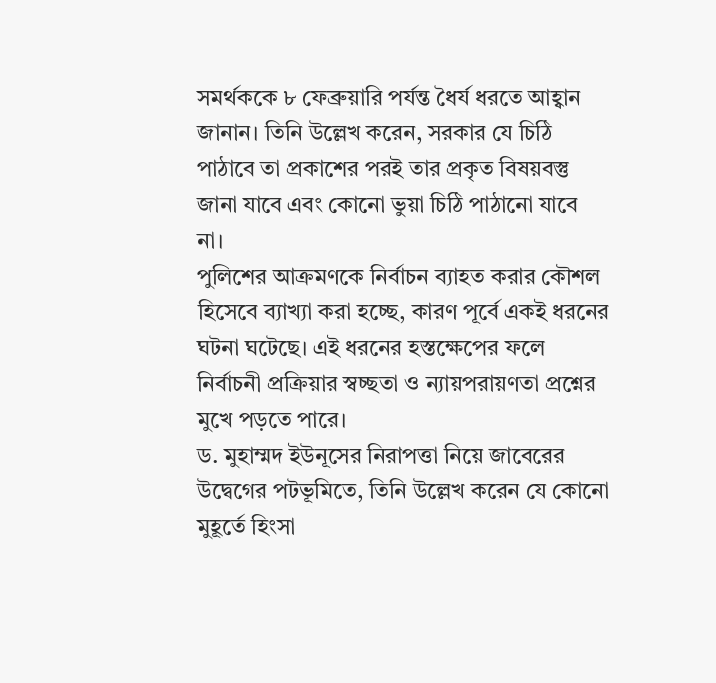সমর্থককে ৮ ফেব্রুয়ারি পর্যন্ত ধৈর্য ধরতে আহ্বান জানান। তিনি উল্লেখ করেন, সরকার যে চিঠি পাঠাবে তা প্রকাশের পরই তার প্রকৃত বিষয়বস্তু জানা যাবে এবং কোনো ভুয়া চিঠি পাঠানো যাবে না।
পুলিশের আক্রমণকে নির্বাচন ব্যাহত করার কৌশল হিসেবে ব্যাখ্যা করা হচ্ছে, কারণ পূর্বে একই ধরনের ঘটনা ঘটেছে। এই ধরনের হস্তক্ষেপের ফলে নির্বাচনী প্রক্রিয়ার স্বচ্ছতা ও ন্যায়পরায়ণতা প্রশ্নের মুখে পড়তে পারে।
ড. মুহাম্মদ ইউনূসের নিরাপত্তা নিয়ে জাবেরের উদ্বেগের পটভূমিতে, তিনি উল্লেখ করেন যে কোনো মুহূর্তে হিংসা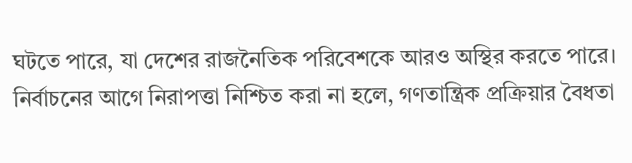ঘটতে পারে, যা দেশের রাজনৈতিক পরিবেশকে আরও অস্থির করতে পারে। নির্বাচনের আগে নিরাপত্তা নিশ্চিত করা না হলে, গণতান্ত্রিক প্রক্রিয়ার বৈধতা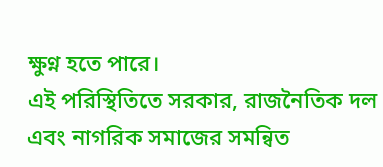ক্ষুণ্ন হতে পারে।
এই পরিস্থিতিতে সরকার, রাজনৈতিক দল এবং নাগরিক সমাজের সমন্বিত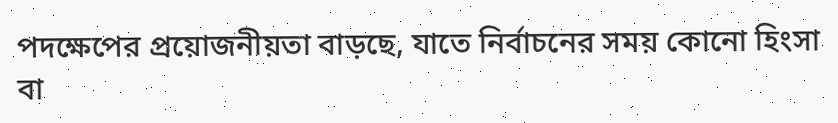পদক্ষেপের প্রয়োজনীয়তা বাড়ছে, যাতে নির্বাচনের সময় কোনো হিংসা বা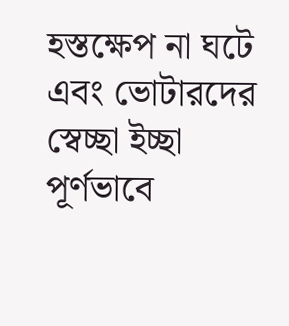হস্তক্ষেপ না ঘটে এবং ভোটারদের স্বেচ্ছা ইচ্ছা পূর্ণভাবে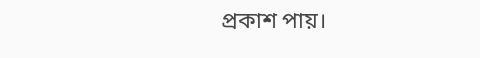প্রকাশ পায়।